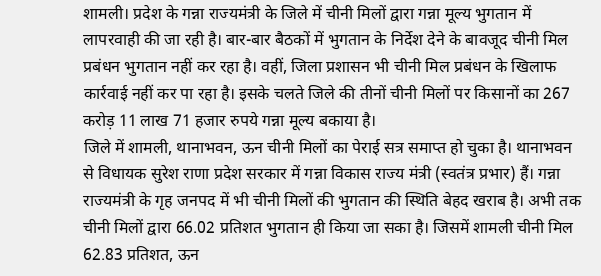शामली। प्रदेश के गन्ना राज्यमंत्री के जिले में चीनी मिलों द्वारा गन्ना मूल्य भुगतान में लापरवाही की जा रही है। बार-बार बैठकों में भुगतान के निर्देश देने के बावजूद चीनी मिल प्रबंधन भुगतान नहीं कर रहा है। वहीं, जिला प्रशासन भी चीनी मिल प्रबंधन के खिलाफ कार्रवाई नहीं कर पा रहा है। इसके चलते जिले की तीनों चीनी मिलों पर किसानों का 267 करोड़ 11 लाख 71 हजार रुपये गन्ना मूल्य बकाया है।
जिले में शामली, थानाभवन, ऊन चीनी मिलों का पेराई सत्र समाप्त हो चुका है। थानाभवन से विधायक सुरेश राणा प्रदेश सरकार में गन्ना विकास राज्य मंत्री (स्वतंत्र प्रभार) हैं। गन्ना राज्यमंत्री के गृह जनपद में भी चीनी मिलों की भुगतान की स्थिति बेहद खराब है। अभी तक चीनी मिलों द्वारा 66.02 प्रतिशत भुगतान ही किया जा सका है। जिसमें शामली चीनी मिल 62.83 प्रतिशत, ऊन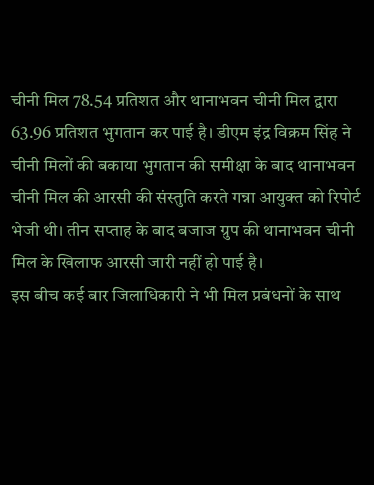चीनी मिल 78.54 प्रतिशत और थानाभवन चीनी मिल द्वारा 63.96 प्रतिशत भुगतान कर पाई है। डीएम इंद्र विक्रम सिंह ने चीनी मिलों की बकाया भुगतान की समीक्षा के बाद थानाभवन चीनी मिल की आरसी की संस्तुति करते गन्ना आयुक्त को रिपोर्ट भेजी थी। तीन सप्ताह के बाद बजाज ग्रुप की थानाभवन चीनी मिल के खिलाफ आरसी जारी नहीं हो पाई है।
इस बीच कई बार जिलाधिकारी ने भी मिल प्रबंधनों के साथ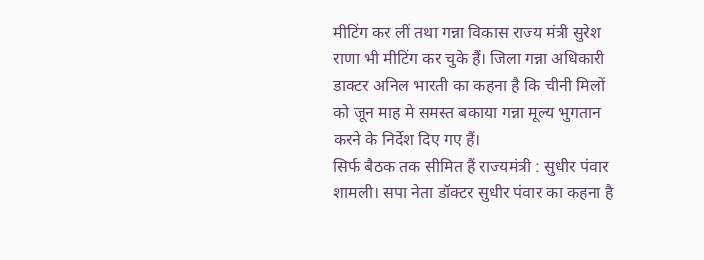मीटिंग कर लीं तथा गन्ना विकास राज्य मंत्री सुरेश राणा भी मीटिंग कर चुके हैं। जिला गन्ना अधिकारी डाक्टर अनिल भारती का कहना है कि चीनी मिलों को जून माह मे समस्त बकाया गन्ना मूल्य भुगतान करने के निर्देश दिए गए हैं।
सिर्फ बैठक तक सीमित हैं राज्यमंत्री : सुधीर पंवार
शामली। सपा नेता डॉक्टर सुधीर पंवार का कहना है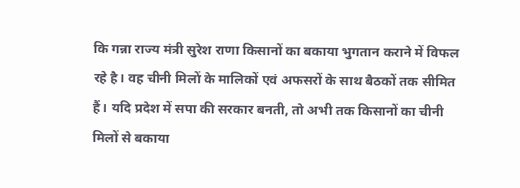कि गन्ना राज्य मंत्री सुरेश राणा किसानों का बकाया भुगतान कराने में विफल रहे है। वह चीनी मिलों के मालिकों एवं अफसरों के साथ बैठकों तक सीमित हैं। यदि प्रदेश में सपा की सरकार बनती, तो अभी तक किसानों का चीनी मिलों से बकाया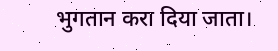भुगतान करा दिया जाता।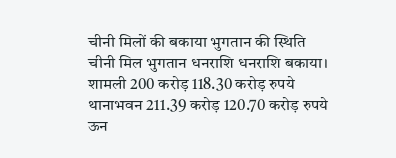चीनी मिलों की बकाया भुगतान की स्थिति
चीनी मिल भुगतान धनराशि धनराशि बकाया।
शामली 200 करोड़ 118.30 करोड़ रुपये
थानाभवन 211.39 करोड़ 120.70 करोड़ रुपये
ऊन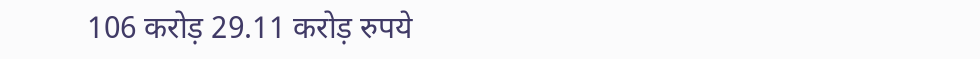106 करोड़ 29.11 करोड़ रुपये